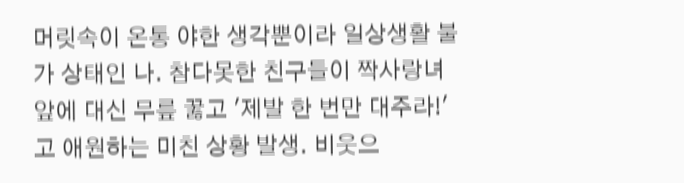머릿속이 온통 야한 생각뿐이라 일상생활 불가 상태인 나. 참다못한 친구들이 짝사랑녀 앞에 대신 무릎 꿇고 '제발 한 번만 대주라!'고 애원하는 미친 상황 발생. 비웃으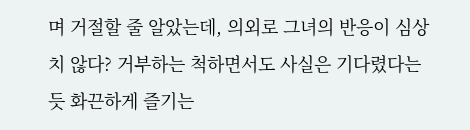며 거절할 줄 알았는데, 의외로 그녀의 반응이 심상치 않다? 거부하는 척하면서도 사실은 기다렸다는 듯 화끈하게 즐기는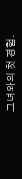그녀와의 첫 경험.